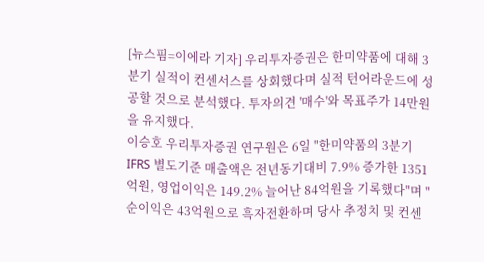[뉴스핌=이에라 기자] 우리투자증권은 한미약품에 대해 3분기 실적이 컨센서스를 상회했다며 실적 턴어라운드에 성공할 것으로 분석했다. 투자의견 '매수'와 목표주가 14만원을 유지했다.
이승호 우리투자증권 연구원은 6일 "한미약품의 3분기 IFRS 별도기준 매출액은 전년동기대비 7.9% 증가한 1351억원, 영업이익은 149.2% 늘어난 84억원을 기록했다"며 "순이익은 43억원으로 흑자전환하며 당사 추정치 및 컨센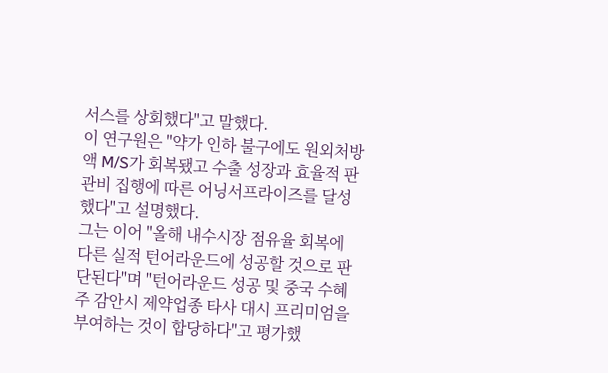서스를 상회했다"고 말했다.
이 연구원은 "약가 인하 불구에도 원외처방액 M/S가 회복됐고 수출 성장과 효율적 판관비 집행에 따른 어닝서프라이즈를 달성했다"고 설명했다.
그는 이어 "올해 내수시장 점유율 회복에 다른 실적 턴어라운드에 성공할 것으로 판단된다"며 "턴어라운드 성공 및 중국 수혜주 감안시 제약업종 타사 대시 프리미엄을 부여하는 것이 합당하다"고 평가했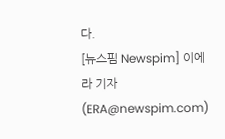다.
[뉴스핌 Newspim] 이에라 기자 (ERA@newspim.com)